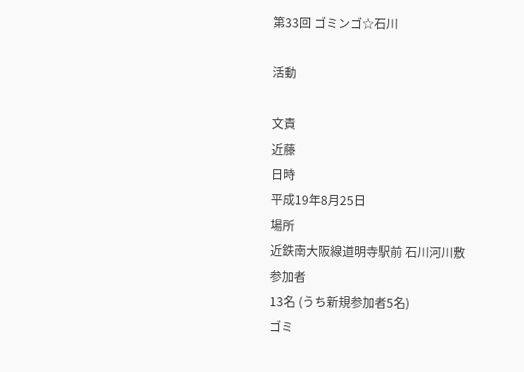第33回 ゴミンゴ☆石川

活動

文責
近藤
日時
平成19年8月25日
場所
近鉄南大阪線道明寺駅前 石川河川敷
参加者
13名 (うち新規参加者5名)
ゴミ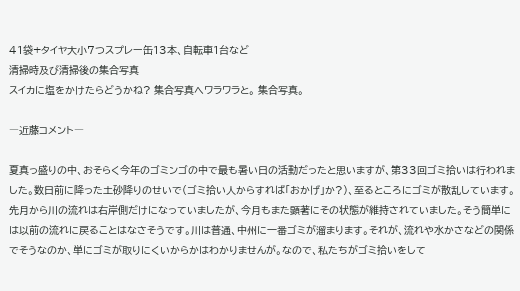41袋+タイヤ大小7つスプレー缶13本、自転車1台など
清掃時及び清掃後の集合写真
スイカに塩をかけたらどうかね? 集合写真へワラワラと。 集合写真。

―近藤コメント―

夏真っ盛りの中、おそらく今年のゴミンゴの中で最も暑い日の活動だったと思いますが、第33回ゴミ拾いは行われました。数日前に降った土砂降りのせいで(ゴミ拾い人からすれば「おかげ」か?)、至るところにゴミが散乱しています。先月から川の流れは右岸側だけになっていましたが、今月もまた顕著にその状態が維持されていました。そう簡単には以前の流れに戻ることはなさそうです。川は普通、中州に一番ゴミが溜まります。それが、流れや水かさなどの関係でそうなのか、単にゴミが取りにくいからかはわかりませんが。なので、私たちがゴミ拾いをして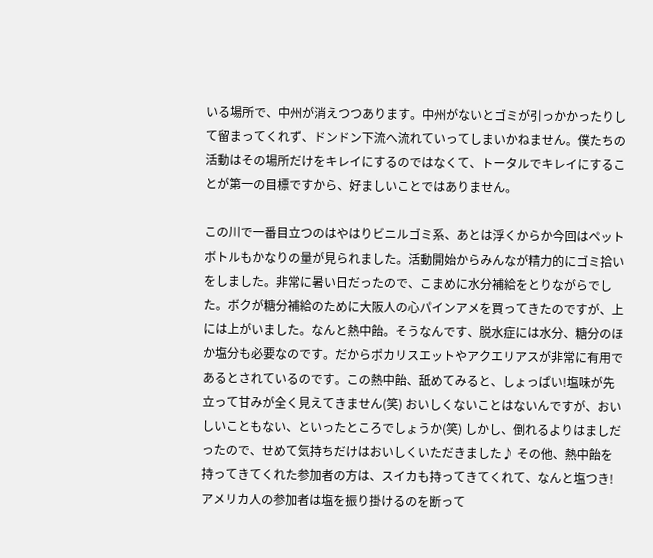いる場所で、中州が消えつつあります。中州がないとゴミが引っかかったりして留まってくれず、ドンドン下流へ流れていってしまいかねません。僕たちの活動はその場所だけをキレイにするのではなくて、トータルでキレイにすることが第一の目標ですから、好ましいことではありません。

この川で一番目立つのはやはりビニルゴミ系、あとは浮くからか今回はペットボトルもかなりの量が見られました。活動開始からみんなが精力的にゴミ拾いをしました。非常に暑い日だったので、こまめに水分補給をとりながらでした。ボクが糖分補給のために大阪人の心パインアメを買ってきたのですが、上には上がいました。なんと熱中飴。そうなんです、脱水症には水分、糖分のほか塩分も必要なのです。だからポカリスエットやアクエリアスが非常に有用であるとされているのです。この熱中飴、舐めてみると、しょっぱい!塩味が先立って甘みが全く見えてきません(笑) おいしくないことはないんですが、おいしいこともない、といったところでしょうか(笑) しかし、倒れるよりはましだったので、せめて気持ちだけはおいしくいただきました♪ その他、熱中飴を持ってきてくれた参加者の方は、スイカも持ってきてくれて、なんと塩つき!アメリカ人の参加者は塩を振り掛けるのを断って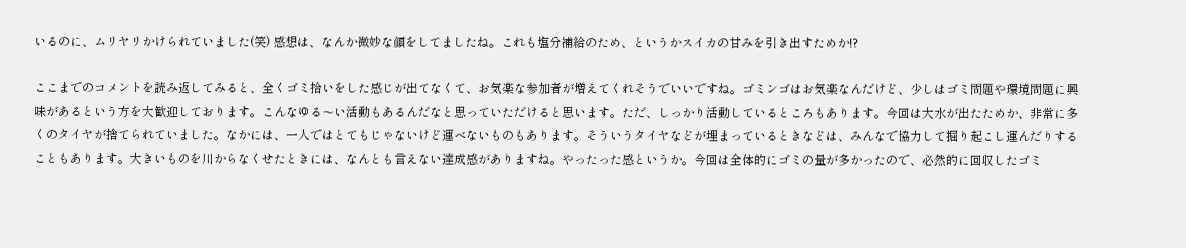いるのに、ムリヤリかけられていました(笑) 感想は、なんか微妙な顔をしてましたね。これも塩分補給のため、というかスイカの甘みを引き出すためか!?

ここまでのコメントを読み返してみると、全くゴミ拾いをした感じが出てなくて、お気楽な参加者が増えてくれそうでいいですね。ゴミンゴはお気楽なんだけど、少しはゴミ問題や環境問題に興味があるという方を大歓迎しております。こんなゆる〜い活動もあるんだなと思っていただけると思います。ただ、しっかり活動しているところもあります。今回は大水が出たためか、非常に多くのタイヤが捨てられていました。なかには、一人ではとてもじゃないけど運べないものもあります。そういうタイヤなどが埋まっているときなどは、みんなで協力して掘り起こし運んだりすることもあります。大きいものを川からなくせたときには、なんとも言えない達成感がありますね。やったった感というか。今回は全体的にゴミの量が多かったので、必然的に回収したゴミ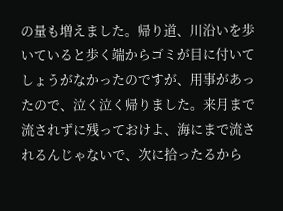の量も増えました。帰り道、川沿いを歩いていると歩く端からゴミが目に付いてしょうがなかったのですが、用事があったので、泣く泣く帰りました。来月まで流されずに残っておけよ、海にまで流されるんじゃないで、次に拾ったるから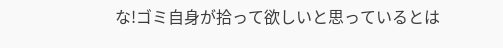な!ゴミ自身が拾って欲しいと思っているとは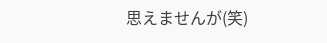思えませんが(笑)